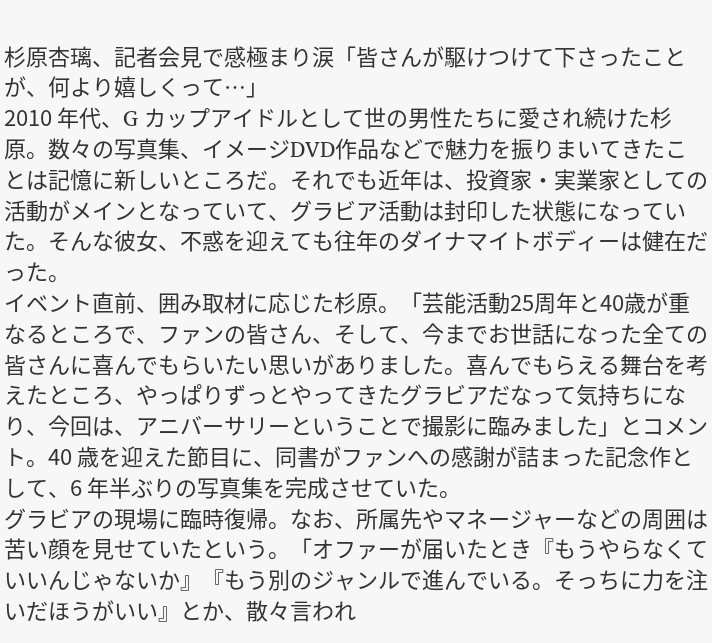杉原杏璃、記者会見で感極まり涙「皆さんが駆けつけて下さったことが、何より嬉しくって…」
2010 年代、G カップアイドルとして世の男性たちに愛され続けた杉原。数々の写真集、イメージDVD作品などで魅力を振りまいてきたことは記憶に新しいところだ。それでも近年は、投資家・実業家としての活動がメインとなっていて、グラビア活動は封印した状態になっていた。そんな彼女、不惑を迎えても往年のダイナマイトボディーは健在だった。
イベント直前、囲み取材に応じた杉原。「芸能活動25周年と40歳が重なるところで、ファンの皆さん、そして、今までお世話になった全ての皆さんに喜んでもらいたい思いがありました。喜んでもらえる舞台を考えたところ、やっぱりずっとやってきたグラビアだなって気持ちになり、今回は、アニバーサリーということで撮影に臨みました」とコメント。40 歳を迎えた節目に、同書がファンへの感謝が詰まった記念作として、6 年半ぶりの写真集を完成させていた。
グラビアの現場に臨時復帰。なお、所属先やマネージャーなどの周囲は苦い顔を見せていたという。「オファーが届いたとき『もうやらなくていいんじゃないか』『もう別のジャンルで進んでいる。そっちに力を注いだほうがいい』とか、散々言われ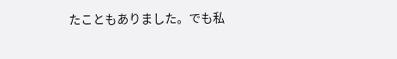たこともありました。でも私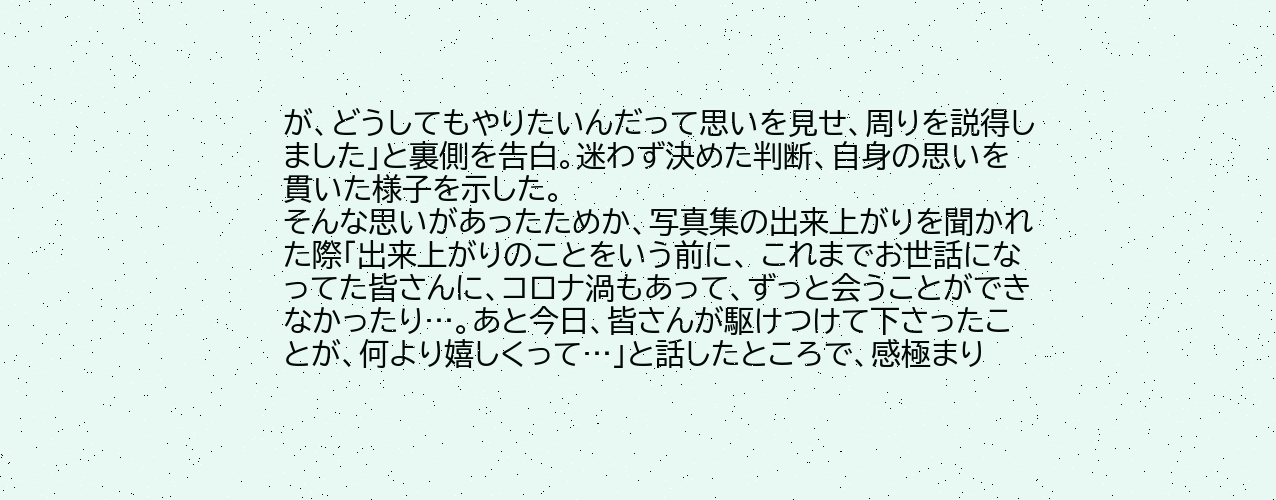が、どうしてもやりたいんだって思いを見せ、周りを説得しました」と裏側を告白。迷わず決めた判断、自身の思いを貫いた様子を示した。
そんな思いがあったためか、写真集の出来上がりを聞かれた際「出来上がりのことをいう前に、 これまでお世話になってた皆さんに、コロナ渦もあって、ずっと会うことができなかったり…。あと今日、皆さんが駆けつけて下さったことが、何より嬉しくって…」と話したところで、感極まり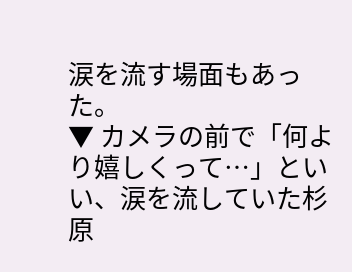涙を流す場面もあった。
▼ カメラの前で「何より嬉しくって…」といい、涙を流していた杉原